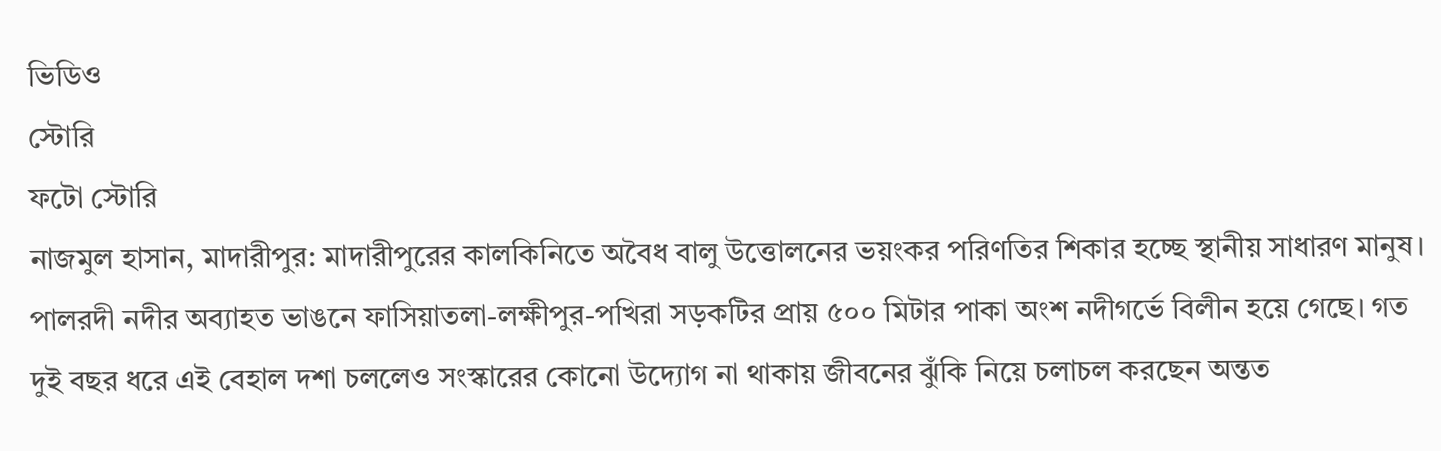ভিডিও
স্টোরি
ফটো স্টোরি
নাজমুল হাসান, মাদারীপুর: মাদারীপুরের কালকিনিতে অবৈধ বালু উত্তোলনের ভয়ংকর পরিণতির শিকার হচ্ছে স্থানীয় সাধারণ মানুষ। পালরদী নদীর অব্যাহত ভাঙনে ফাসিয়াতলা-লক্ষীপুর-পখিরা সড়কটির প্রায় ৫০০ মিটার পাকা অংশ নদীগর্ভে বিলীন হয়ে গেছে। গত দুই বছর ধরে এই বেহাল দশা চললেও সংস্কারের কোনো উদ্যোগ না থাকায় জীবনের ঝুঁকি নিয়ে চলাচল করছেন অন্তত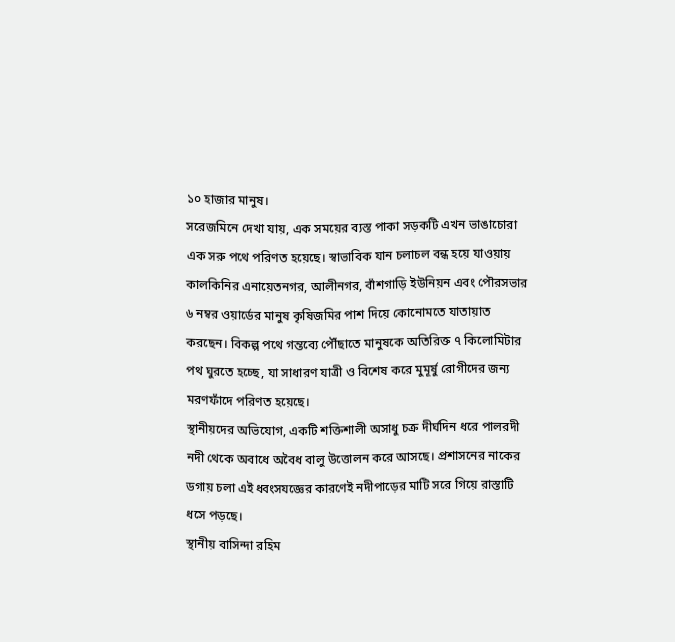১০ হাজার মানুষ।
সরেজমিনে দেখা যায়, এক সময়ের ব্যস্ত পাকা সড়কটি এখন ভাঙাচোরা এক সরু পথে পরিণত হয়েছে। স্বাভাবিক যান চলাচল বন্ধ হয়ে যাওয়ায় কালকিনির এনায়েতনগর, আলীনগর, বাঁশগাড়ি ইউনিয়ন এবং পৌরসভার ৬ নম্বর ওয়ার্ডের মানুষ কৃষিজমির পাশ দিয়ে কোনোমতে যাতায়াত করছেন। বিকল্প পথে গন্তব্যে পৌঁছাতে মানুষকে অতিরিক্ত ৭ কিলোমিটার পথ ঘুরতে হচ্ছে, যা সাধারণ যাত্রী ও বিশেষ করে মুমূর্ষু রোগীদের জন্য মরণফাঁদে পরিণত হয়েছে।
স্থানীয়দের অভিযোগ, একটি শক্তিশালী অসাধু চক্র দীর্ঘদিন ধরে পালরদী নদী থেকে অবাধে অবৈধ বালু উত্তোলন করে আসছে। প্রশাসনের নাকের ডগায় চলা এই ধ্বংসযজ্ঞের কারণেই নদীপাড়ের মাটি সরে গিয়ে রাস্তাটি ধসে পড়ছে।
স্থানীয় বাসিন্দা রহিম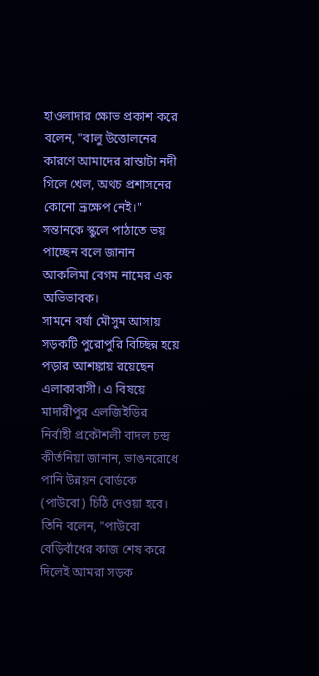হাওলাদার ক্ষোভ প্রকাশ করে বলেন, "বালু উত্তোলনের কারণে আমাদের রাস্তাটা নদী গিলে খেল, অথচ প্রশাসনের কোনো ভ্রূক্ষেপ নেই।" সন্তানকে স্কুলে পাঠাতে ভয় পাচ্ছেন বলে জানান আকলিমা বেগম নামের এক অভিভাবক।
সামনে বর্ষা মৌসুম আসায় সড়কটি পুরোপুরি বিচ্ছিন্ন হয়ে পড়ার আশঙ্কায় রয়েছেন এলাকাবাসী। এ বিষয়ে মাদারীপুর এলজিইডির নির্বাহী প্রকৌশলী বাদল চন্দ্র কীর্তনিয়া জানান, ভাঙনরোধে পানি উন্নয়ন বোর্ডকে (পাউবো) চিঠি দেওয়া হবে। তিনি বলেন, "পাউবো বেড়িবাঁধের কাজ শেষ করে দিলেই আমরা সড়ক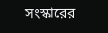সংস্কারের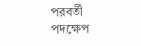পরবর্তী পদক্ষেপ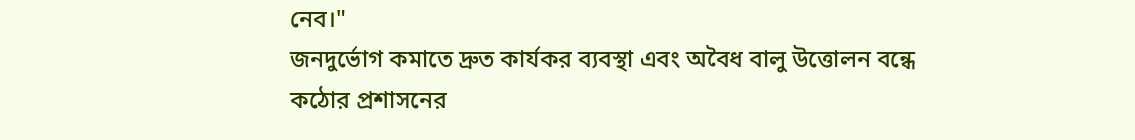নেব।"
জনদুর্ভোগ কমাতে দ্রুত কার্যকর ব্যবস্থা এবং অবৈধ বালু উত্তোলন বন্ধে কঠোর প্রশাসনের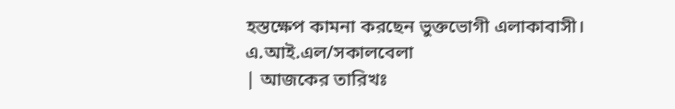হস্তক্ষেপ কামনা করছেন ভুক্তভোগী এলাকাবাসী।
এ.আই.এল/সকালবেলা
| আজকের তারিখঃ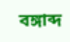বঙ্গাব্দ